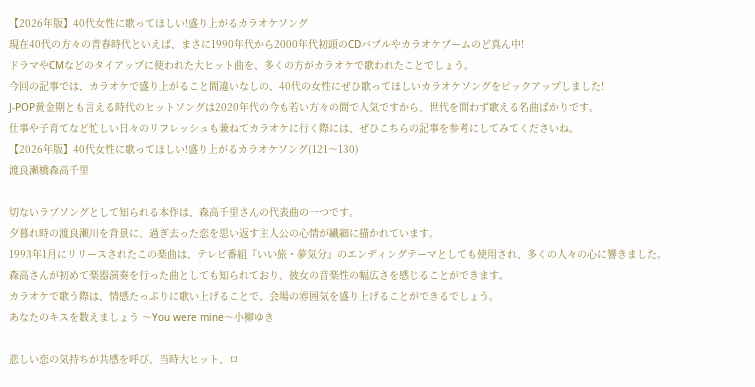【2026年版】40代女性に歌ってほしい!盛り上がるカラオケソング
現在40代の方々の青春時代といえば、まさに1990年代から2000年代初頭のCDバブルやカラオケブームのど真ん中!
ドラマやCMなどのタイアップに使われた大ヒット曲を、多くの方がカラオケで歌われたことでしょう。
今回の記事では、カラオケで盛り上がること間違いなしの、40代の女性にぜひ歌ってほしいカラオケソングをピックアップしました!
J-POP黄金期とも言える時代のヒットソングは2020年代の今も若い方々の間で人気ですから、世代を問わず歌える名曲ばかりです。
仕事や子育てなど忙しい日々のリフレッシュも兼ねてカラオケに行く際には、ぜひこちらの記事を参考にしてみてくださいね。
【2026年版】40代女性に歌ってほしい!盛り上がるカラオケソング(121〜130)
渡良瀬橋森高千里

切ないラブソングとして知られる本作は、森高千里さんの代表曲の一つです。
夕暮れ時の渡良瀬川を背景に、過ぎ去った恋を思い返す主人公の心情が繊細に描かれています。
1993年1月にリリースされたこの楽曲は、テレビ番組『いい旅・夢気分』のエンディングテーマとしても使用され、多くの人々の心に響きました。
森高さんが初めて楽器演奏を行った曲としても知られており、彼女の音楽性の幅広さを感じることができます。
カラオケで歌う際は、情感たっぷりに歌い上げることで、会場の雰囲気を盛り上げることができるでしょう。
あなたのキスを数えましょう 〜You were mine〜小柳ゆき

悲しい恋の気持ちが共感を呼び、当時大ヒット、ロ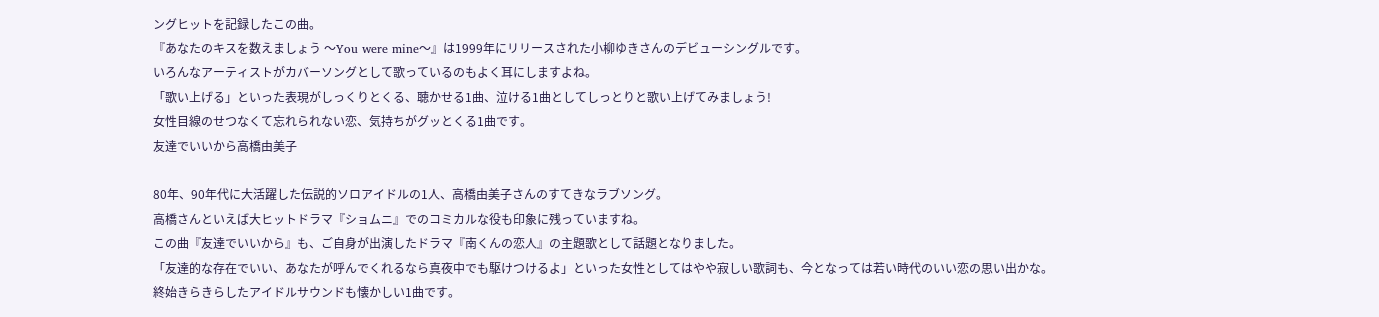ングヒットを記録したこの曲。
『あなたのキスを数えましょう 〜You were mine〜』は1999年にリリースされた小柳ゆきさんのデビューシングルです。
いろんなアーティストがカバーソングとして歌っているのもよく耳にしますよね。
「歌い上げる」といった表現がしっくりとくる、聴かせる1曲、泣ける1曲としてしっとりと歌い上げてみましょう!
女性目線のせつなくて忘れられない恋、気持ちがグッとくる1曲です。
友達でいいから高橋由美子

80年、90年代に大活躍した伝説的ソロアイドルの1人、高橋由美子さんのすてきなラブソング。
高橋さんといえば大ヒットドラマ『ショムニ』でのコミカルな役も印象に残っていますね。
この曲『友達でいいから』も、ご自身が出演したドラマ『南くんの恋人』の主題歌として話題となりました。
「友達的な存在でいい、あなたが呼んでくれるなら真夜中でも駆けつけるよ」といった女性としてはやや寂しい歌詞も、今となっては若い時代のいい恋の思い出かな。
終始きらきらしたアイドルサウンドも懐かしい1曲です。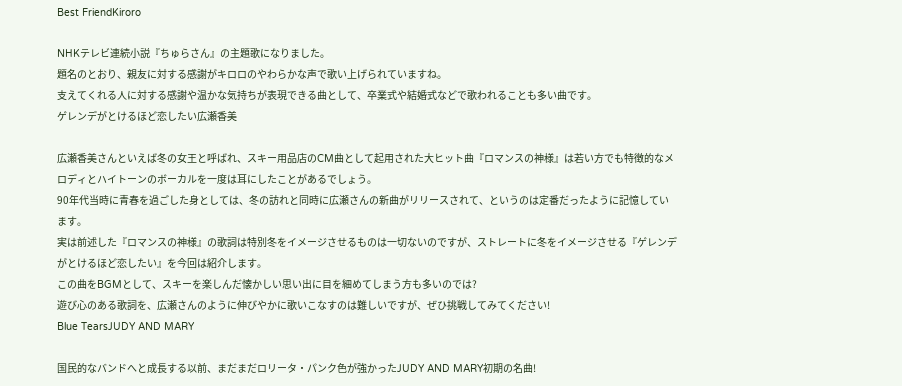Best FriendKiroro

NHKテレビ連続小説『ちゅらさん』の主題歌になりました。
題名のとおり、親友に対する感謝がキロロのやわらかな声で歌い上げられていますね。
支えてくれる人に対する感謝や温かな気持ちが表現できる曲として、卒業式や結婚式などで歌われることも多い曲です。
ゲレンデがとけるほど恋したい広瀬香美

広瀬香美さんといえば冬の女王と呼ばれ、スキー用品店のCM曲として起用された大ヒット曲『ロマンスの神様』は若い方でも特徴的なメロディとハイトーンのボーカルを一度は耳にしたことがあるでしょう。
90年代当時に青春を過ごした身としては、冬の訪れと同時に広瀬さんの新曲がリリースされて、というのは定番だったように記憶しています。
実は前述した『ロマンスの神様』の歌詞は特別冬をイメージさせるものは一切ないのですが、ストレートに冬をイメージさせる『ゲレンデがとけるほど恋したい』を今回は紹介します。
この曲をBGMとして、スキーを楽しんだ懐かしい思い出に目を細めてしまう方も多いのでは?
遊び心のある歌詞を、広瀬さんのように伸びやかに歌いこなすのは難しいですが、ぜひ挑戦してみてください!
Blue TearsJUDY AND MARY

国民的なバンドへと成長する以前、まだまだロリータ・パンク色が強かったJUDY AND MARY初期の名曲!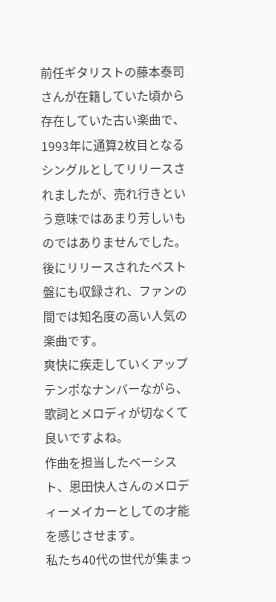前任ギタリストの藤本泰司さんが在籍していた頃から存在していた古い楽曲で、1993年に通算2枚目となるシングルとしてリリースされましたが、売れ行きという意味ではあまり芳しいものではありませんでした。
後にリリースされたベスト盤にも収録され、ファンの間では知名度の高い人気の楽曲です。
爽快に疾走していくアップテンポなナンバーながら、歌詞とメロディが切なくて良いですよね。
作曲を担当したベーシスト、恩田快人さんのメロディーメイカーとしての才能を感じさせます。
私たち40代の世代が集まっ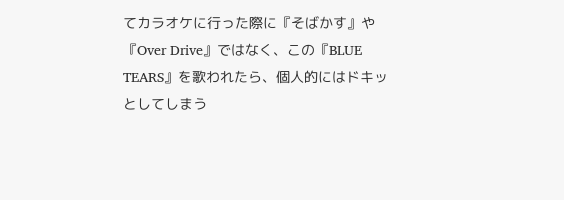てカラオケに行った際に『そばかす』や『Over Drive』ではなく、この『BLUE TEARS』を歌われたら、個人的にはドキッとしてしまう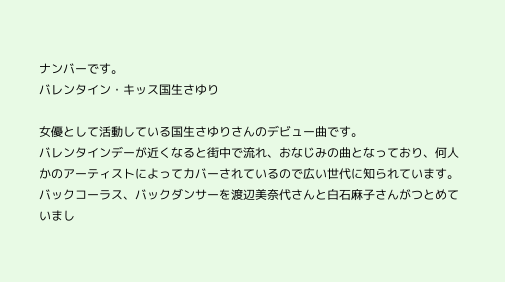ナンバーです。
バレンタイン・キッス国生さゆり

女優として活動している国生さゆりさんのデビュー曲です。
バレンタインデーが近くなると街中で流れ、おなじみの曲となっており、何人かのアーティストによってカバーされているので広い世代に知られています。
バックコーラス、バックダンサーを渡辺美奈代さんと白石麻子さんがつとめていまし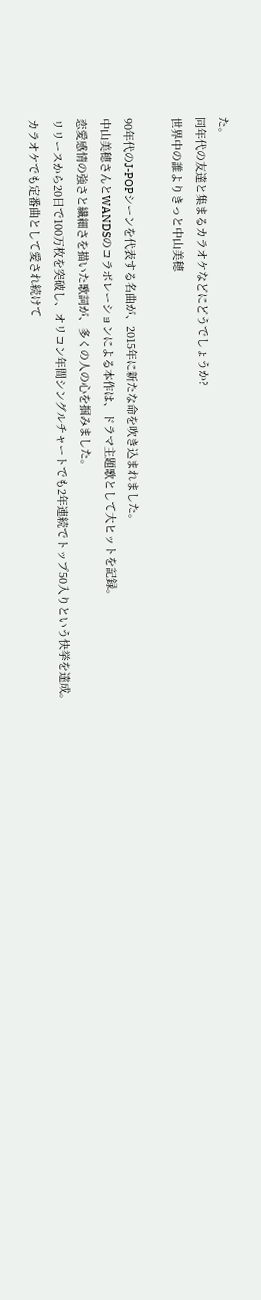た。
同年代の友達と集まるカラオケなどにどうでしょうか?
世界中の誰よりきっと中山美穂

90年代のJ-POPシーンを代表する名曲が、2015年に新たな命を吹き込まれました。
中山美穂さんとWANDSのコラボレーションによる本作は、ドラマ主題歌として大ヒットを記録。
恋愛感情の強さと繊細さを描いた歌詞が、多くの人の心を掴みました。
リリースから20日で100万枚を突破し、オリコン年間シングルチャートでも2年連続でトップ50入りという快挙を達成。
カラオケでも定番曲として愛され続けて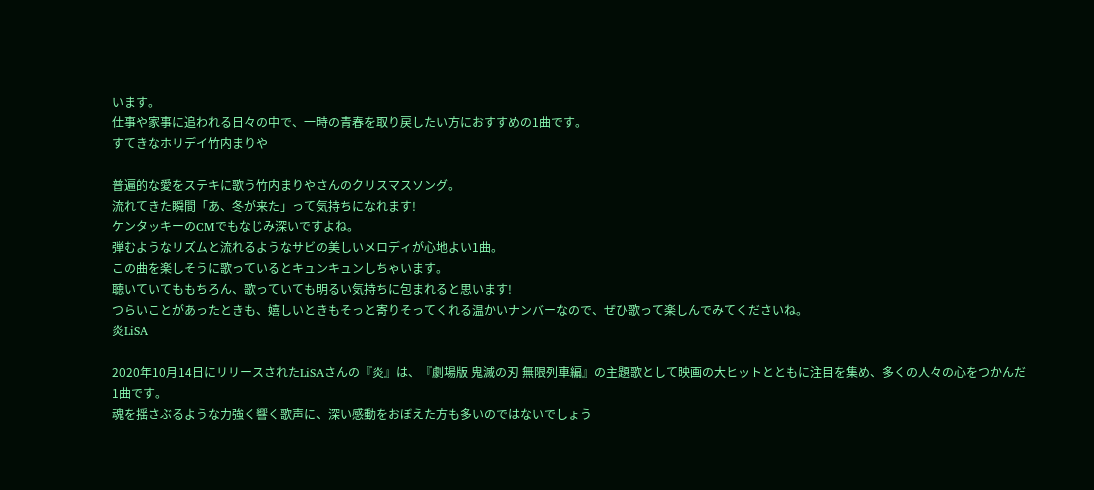います。
仕事や家事に追われる日々の中で、一時の青春を取り戻したい方におすすめの1曲です。
すてきなホリデイ竹内まりや

普遍的な愛をステキに歌う竹内まりやさんのクリスマスソング。
流れてきた瞬間「あ、冬が来た」って気持ちになれます!
ケンタッキーのCMでもなじみ深いですよね。
弾むようなリズムと流れるようなサビの美しいメロディが心地よい1曲。
この曲を楽しそうに歌っているとキュンキュンしちゃいます。
聴いていてももちろん、歌っていても明るい気持ちに包まれると思います!
つらいことがあったときも、嬉しいときもそっと寄りそってくれる温かいナンバーなので、ぜひ歌って楽しんでみてくださいね。
炎LiSA

2020年10月14日にリリースされたLiSAさんの『炎』は、『劇場版 鬼滅の刃 無限列車編』の主題歌として映画の大ヒットとともに注目を集め、多くの人々の心をつかんだ1曲です。
魂を揺さぶるような力強く響く歌声に、深い感動をおぼえた方も多いのではないでしょう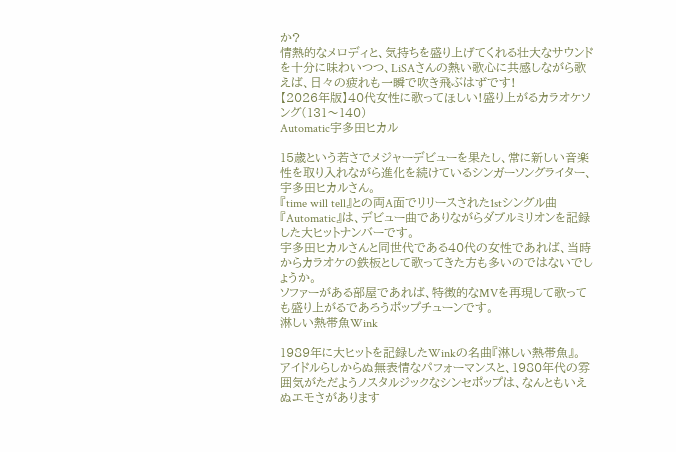か?
情熱的なメロディと、気持ちを盛り上げてくれる壮大なサウンドを十分に味わいつつ、LiSAさんの熱い歌心に共感しながら歌えば、日々の疲れも一瞬で吹き飛ぶはずです!
【2026年版】40代女性に歌ってほしい!盛り上がるカラオケソング(131〜140)
Automatic宇多田ヒカル

15歳という若さでメジャーデビューを果たし、常に新しい音楽性を取り入れながら進化を続けているシンガーソングライター、宇多田ヒカルさん。
『time will tell』との両A面でリリースされた1stシングル曲『Automatic』は、デビュー曲でありながらダブルミリオンを記録した大ヒットナンバーです。
宇多田ヒカルさんと同世代である40代の女性であれば、当時からカラオケの鉄板として歌ってきた方も多いのではないでしょうか。
ソファーがある部屋であれば、特徴的なMVを再現して歌っても盛り上がるであろうポップチューンです。
淋しい熱帯魚Wink

1989年に大ヒットを記録したWinkの名曲『淋しい熱帯魚』。
アイドルらしからぬ無表情なパフォーマンスと、1980年代の雰囲気がただようノスタルジックなシンセポップは、なんともいえぬエモさがあります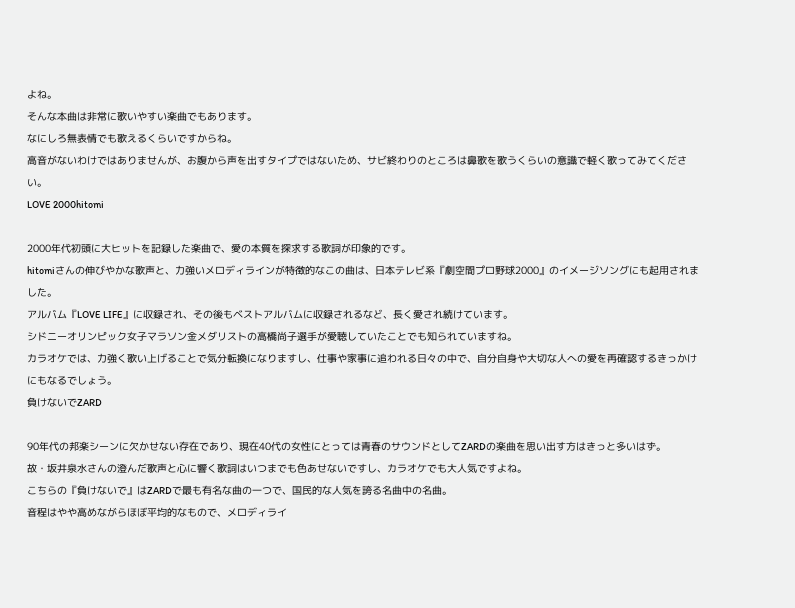よね。
そんな本曲は非常に歌いやすい楽曲でもあります。
なにしろ無表情でも歌えるくらいですからね。
高音がないわけではありませんが、お腹から声を出すタイプではないため、サビ終わりのところは鼻歌を歌うくらいの意識で軽く歌ってみてください。
LOVE 2000hitomi

2000年代初頭に大ヒットを記録した楽曲で、愛の本質を探求する歌詞が印象的です。
hitomiさんの伸びやかな歌声と、力強いメロディラインが特徴的なこの曲は、日本テレビ系『劇空間プロ野球2000』のイメージソングにも起用されました。
アルバム『LOVE LIFE』に収録され、その後もベストアルバムに収録されるなど、長く愛され続けています。
シドニーオリンピック女子マラソン金メダリストの高橋尚子選手が愛聴していたことでも知られていますね。
カラオケでは、力強く歌い上げることで気分転換になりますし、仕事や家事に追われる日々の中で、自分自身や大切な人への愛を再確認するきっかけにもなるでしょう。
負けないでZARD

90年代の邦楽シーンに欠かせない存在であり、現在40代の女性にとっては青春のサウンドとしてZARDの楽曲を思い出す方はきっと多いはず。
故・坂井泉水さんの澄んだ歌声と心に響く歌詞はいつまでも色あせないですし、カラオケでも大人気ですよね。
こちらの『負けないで』はZARDで最も有名な曲の一つで、国民的な人気を誇る名曲中の名曲。
音程はやや高めながらほぼ平均的なもので、メロディライ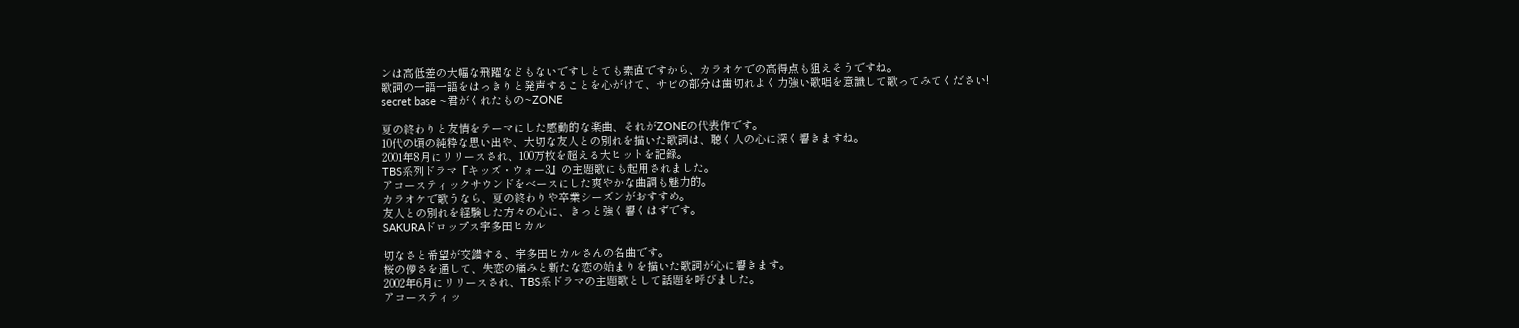ンは高低差の大幅な飛躍などもないですしとても素直ですから、カラオケでの高得点も狙えそうですね。
歌詞の一語一語をはっきりと発声することを心がけて、サビの部分は歯切れよく力強い歌唱を意識して歌ってみてください!
secret base ~君がくれたもの~ZONE

夏の終わりと友情をテーマにした感動的な楽曲、それがZONEの代表作です。
10代の頃の純粋な思い出や、大切な友人との別れを描いた歌詞は、聴く人の心に深く響きますね。
2001年8月にリリースされ、100万枚を超える大ヒットを記録。
TBS系列ドラマ『キッズ・ウォー3』の主題歌にも起用されました。
アコースティックサウンドをベースにした爽やかな曲調も魅力的。
カラオケで歌うなら、夏の終わりや卒業シーズンがおすすめ。
友人との別れを経験した方々の心に、きっと強く響くはずです。
SAKURAドロップス宇多田ヒカル

切なさと希望が交錯する、宇多田ヒカルさんの名曲です。
桜の儚さを通して、失恋の痛みと新たな恋の始まりを描いた歌詞が心に響きます。
2002年6月にリリースされ、TBS系ドラマの主題歌として話題を呼びました。
アコースティッ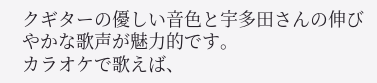クギターの優しい音色と宇多田さんの伸びやかな歌声が魅力的です。
カラオケで歌えば、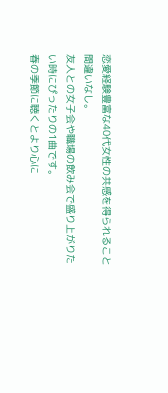恋愛経験豊富な40代女性の共感を得られること間違いなし。
友人との女子会や職場の飲み会で盛り上がりたい時にぴったりの1曲です。
春の季節に聴くとより心に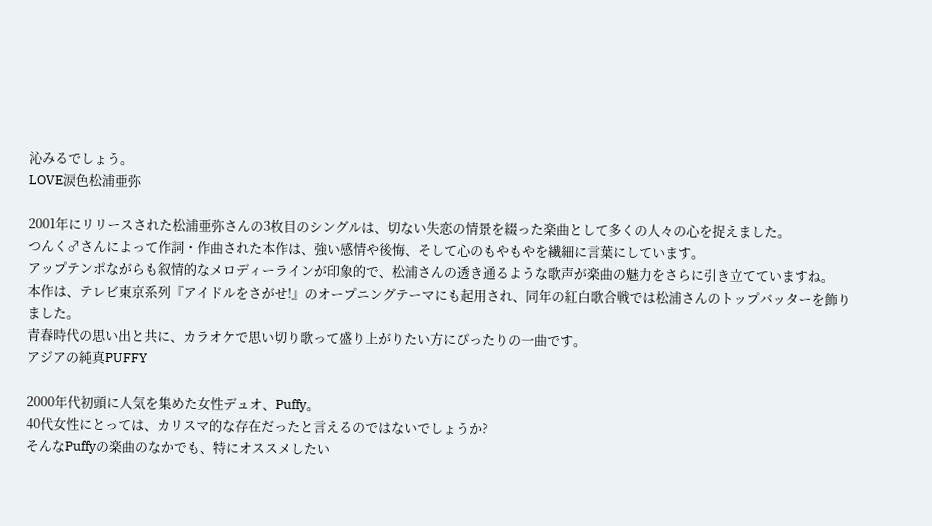沁みるでしょう。
LOVE涙色松浦亜弥

2001年にリリースされた松浦亜弥さんの3枚目のシングルは、切ない失恋の情景を綴った楽曲として多くの人々の心を捉えました。
つんく♂さんによって作詞・作曲された本作は、強い感情や後悔、そして心のもやもやを繊細に言葉にしています。
アップテンポながらも叙情的なメロディーラインが印象的で、松浦さんの透き通るような歌声が楽曲の魅力をさらに引き立てていますね。
本作は、テレビ東京系列『アイドルをさがせ!』のオープニングテーマにも起用され、同年の紅白歌合戦では松浦さんのトップバッターを飾りました。
青春時代の思い出と共に、カラオケで思い切り歌って盛り上がりたい方にぴったりの一曲です。
アジアの純真PUFFY

2000年代初頭に人気を集めた女性デュオ、Puffy。
40代女性にとっては、カリスマ的な存在だったと言えるのではないでしょうか?
そんなPuffyの楽曲のなかでも、特にオススメしたい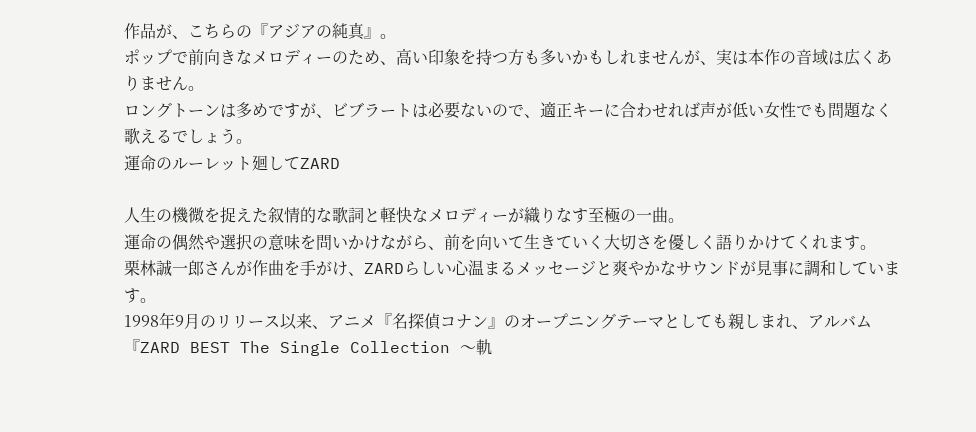作品が、こちらの『アジアの純真』。
ポップで前向きなメロディーのため、高い印象を持つ方も多いかもしれませんが、実は本作の音域は広くありません。
ロングトーンは多めですが、ビブラートは必要ないので、適正キーに合わせれば声が低い女性でも問題なく歌えるでしょう。
運命のルーレット廻してZARD

人生の機微を捉えた叙情的な歌詞と軽快なメロディーが織りなす至極の一曲。
運命の偶然や選択の意味を問いかけながら、前を向いて生きていく大切さを優しく語りかけてくれます。
栗林誠一郎さんが作曲を手がけ、ZARDらしい心温まるメッセージと爽やかなサウンドが見事に調和しています。
1998年9月のリリース以来、アニメ『名探偵コナン』のオープニングテーマとしても親しまれ、アルバム『ZARD BEST The Single Collection 〜軌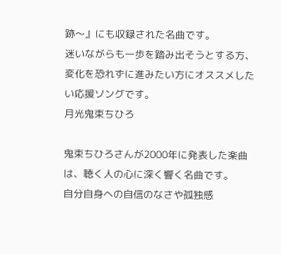跡〜』にも収録された名曲です。
迷いながらも一歩を踏み出そうとする方、変化を恐れずに進みたい方にオススメしたい応援ソングです。
月光鬼束ちひろ

鬼束ちひろさんが2000年に発表した楽曲は、聴く人の心に深く響く名曲です。
自分自身への自信のなさや孤独感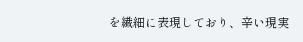を繊細に表現しており、辛い現実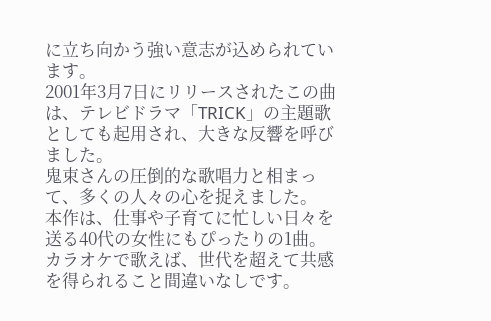に立ち向かう強い意志が込められています。
2001年3月7日にリリースされたこの曲は、テレビドラマ「TRICK」の主題歌としても起用され、大きな反響を呼びました。
鬼束さんの圧倒的な歌唱力と相まって、多くの人々の心を捉えました。
本作は、仕事や子育てに忙しい日々を送る40代の女性にもぴったりの1曲。
カラオケで歌えば、世代を超えて共感を得られること間違いなしです。